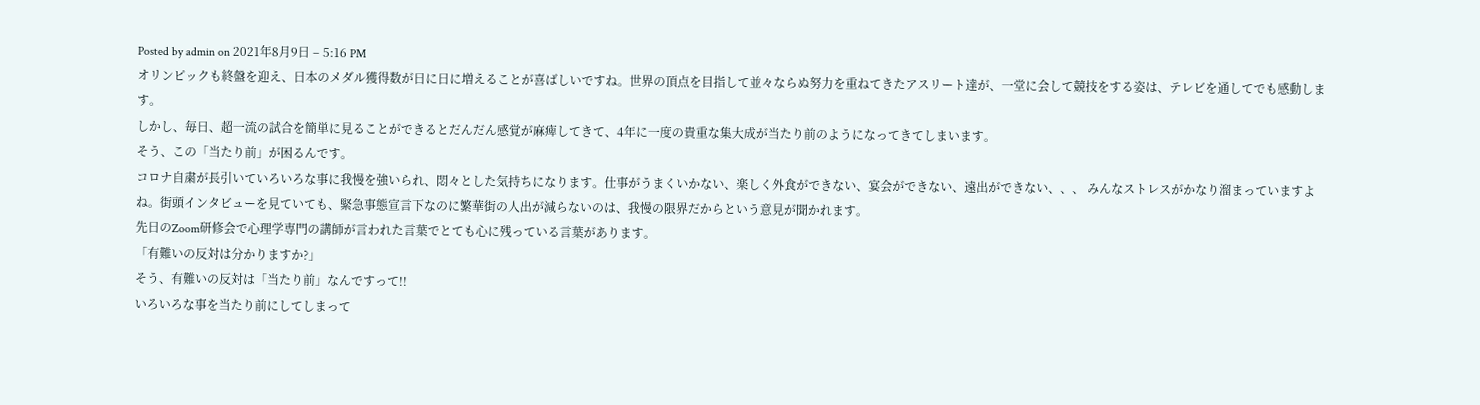Posted by admin on 2021年8月9日 – 5:16 PM
オリンピックも終盤を迎え、日本のメダル獲得数が日に日に増えることが喜ばしいですね。世界の頂点を目指して並々ならぬ努力を重ねてきたアスリート達が、一堂に会して競技をする姿は、テレビを通してでも感動します。
しかし、毎日、超一流の試合を簡単に見ることができるとだんだん感覚が麻痺してきて、4年に一度の貴重な集大成が当たり前のようになってきてしまいます。
そう、この「当たり前」が困るんです。
コロナ自粛が長引いていろいろな事に我慢を強いられ、悶々とした気持ちになります。仕事がうまくいかない、楽しく外食ができない、宴会ができない、遠出ができない、、、 みんなストレスがかなり溜まっていますよね。街頭インタビューを見ていても、緊急事態宣言下なのに繁華街の人出が減らないのは、我慢の限界だからという意見が聞かれます。
先日のZoom研修会で心理学専門の講師が言われた言葉でとても心に残っている言葉があります。
「有難いの反対は分かりますか?」
そう、有難いの反対は「当たり前」なんですって!!
いろいろな事を当たり前にしてしまって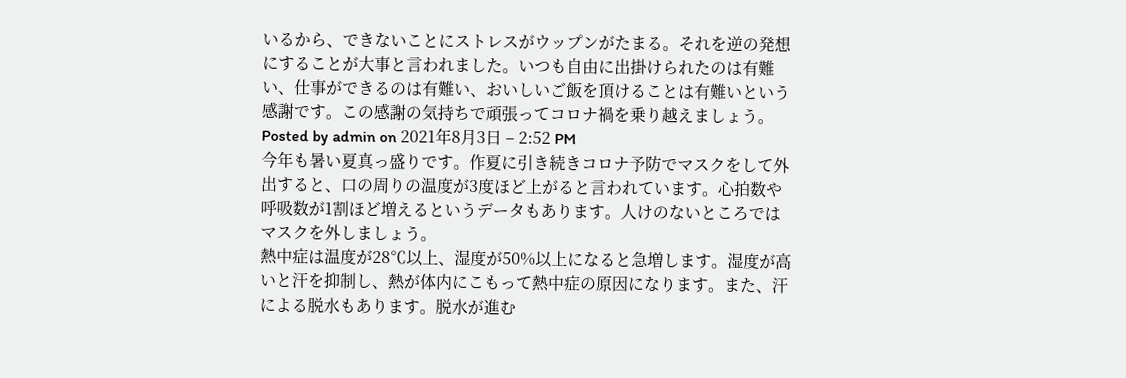いるから、できないことにストレスがウップンがたまる。それを逆の発想にすることが大事と言われました。いつも自由に出掛けられたのは有難い、仕事ができるのは有難い、おいしいご飯を頂けることは有難いという感謝です。この感謝の気持ちで頑張ってコロナ禍を乗り越えましょう。
Posted by admin on 2021年8月3日 – 2:52 PM
今年も暑い夏真っ盛りです。作夏に引き続きコロナ予防でマスクをして外出すると、口の周りの温度が3度ほど上がると言われています。心拍数や呼吸数が1割ほど増えるというデータもあります。人けのないところではマスクを外しましょう。
熱中症は温度が28℃以上、湿度が50%以上になると急増します。湿度が高いと汗を抑制し、熱が体内にこもって熱中症の原因になります。また、汗による脱水もあります。脱水が進む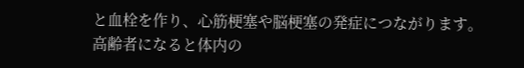と血栓を作り、心筋梗塞や脳梗塞の発症につながります。
高齢者になると体内の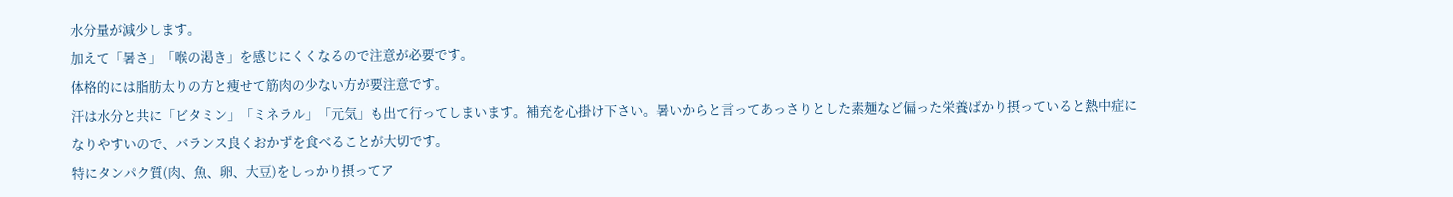水分量が減少します。
加えて「暑さ」「喉の渇き」を感じにくくなるので注意が必要です。
体格的には脂肪太りの方と痩せて筋肉の少ない方が要注意です。
汗は水分と共に「ビタミン」「ミネラル」「元気」も出て行ってしまいます。補充を心掛け下さい。暑いからと言ってあっさりとした素麺など偏った栄養ばかり摂っていると熱中症になりやすいので、バランス良くおかずを食べることが大切です。
特にタンパク質(肉、魚、卵、大豆)をしっかり摂ってア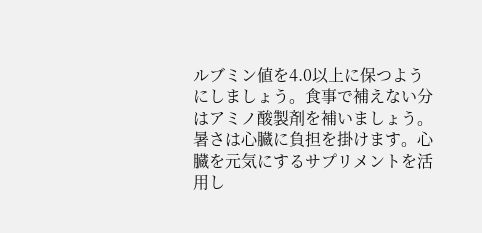ルブミン値を4.0以上に保つようにしましょう。食事で補えない分はアミノ酸製剤を補いましょう。
暑さは心臓に負担を掛けます。心臓を元気にするサプリメントを活用し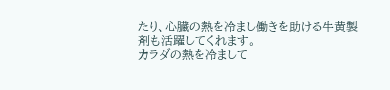たり、心臓の熱を冷まし働きを助ける牛黄製剤も活躍してくれます。
カラダの熱を冷まして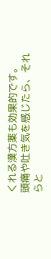くれる漢方薬も効果的です。
頭痛や吐き気を感じたら、それらと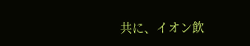共に、イオン飲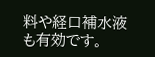料や経口補水液も有効です。